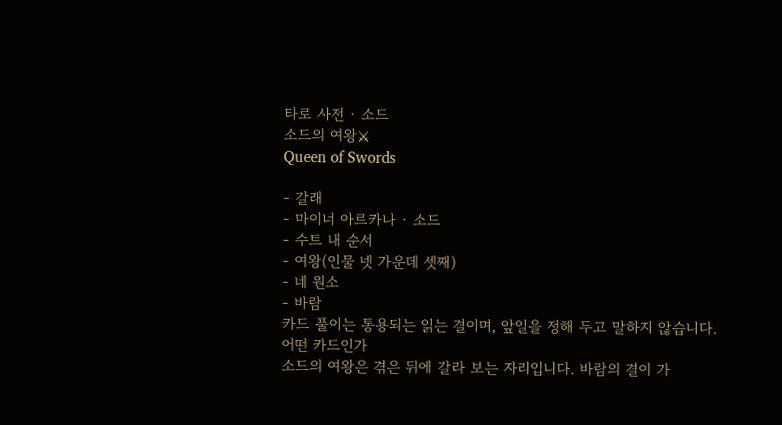타로 사전 · 소드
소드의 여왕⚔
Queen of Swords

- 갈래
- 마이너 아르카나 · 소드
- 수트 내 순서
- 여왕(인물 넷 가운데 셋째)
- 네 원소
- 바람
카드 풀이는 통용되는 읽는 결이며, 앞일을 정해 두고 말하지 않습니다.
어떤 카드인가
소드의 여왕은 겪은 뒤에 갈라 보는 자리입니다. 바람의 결이 가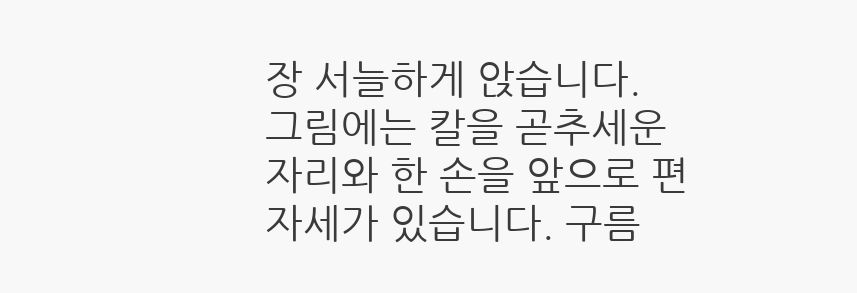장 서늘하게 앉습니다.
그림에는 칼을 곧추세운 자리와 한 손을 앞으로 편 자세가 있습니다. 구름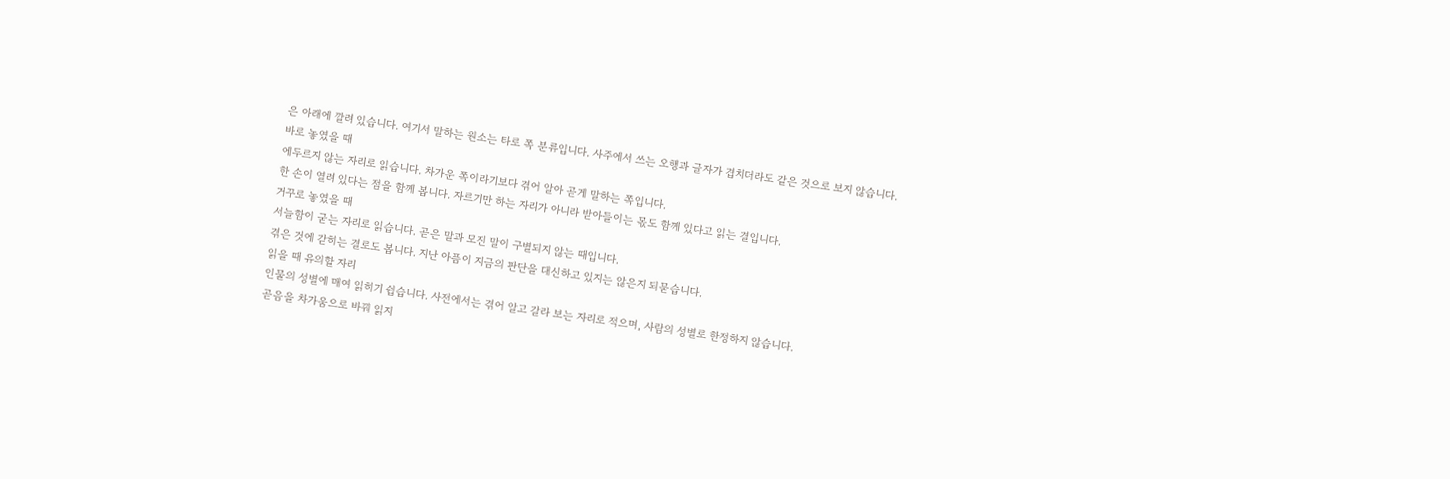은 아래에 깔려 있습니다. 여기서 말하는 원소는 타로 쪽 분류입니다. 사주에서 쓰는 오행과 글자가 겹치더라도 같은 것으로 보지 않습니다.
바로 놓였을 때
에두르지 않는 자리로 읽습니다. 차가운 쪽이라기보다 겪어 알아 곧게 말하는 쪽입니다.
한 손이 열려 있다는 점을 함께 봅니다. 자르기만 하는 자리가 아니라 받아들이는 몫도 함께 있다고 읽는 결입니다.
거꾸로 놓였을 때
서늘함이 굳는 자리로 읽습니다. 곧은 말과 모진 말이 구별되지 않는 때입니다.
겪은 것에 갇히는 결로도 봅니다. 지난 아픔이 지금의 판단을 대신하고 있지는 않은지 되묻습니다.
읽을 때 유의할 자리
인물의 성별에 매여 읽히기 쉽습니다. 사전에서는 겪어 알고 갈라 보는 자리로 적으며, 사람의 성별로 한정하지 않습니다.
곧음을 차가움으로 바꿔 읽지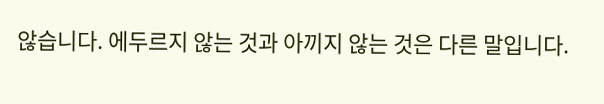않습니다. 에두르지 않는 것과 아끼지 않는 것은 다른 말입니다.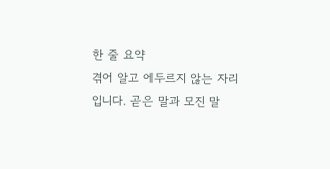한 줄 요약
겪어 알고 에두르지 않는 자리입니다. 곧은 말과 모진 말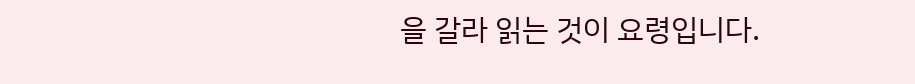을 갈라 읽는 것이 요령입니다.